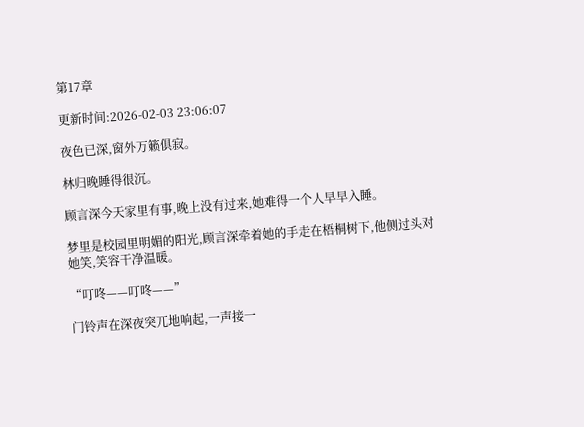第17章

更新时间:2026-02-03 23:06:07

夜色已深,窗外万籁俱寂。

林归晚睡得很沉。

顾言深今天家里有事,晚上没有过来,她难得一个人早早入睡。

梦里是校园里明媚的阳光,顾言深牵着她的手走在梧桐树下,他侧过头对她笑,笑容干净温暖。

“叮咚——叮咚——”

门铃声在深夜突兀地响起,一声接一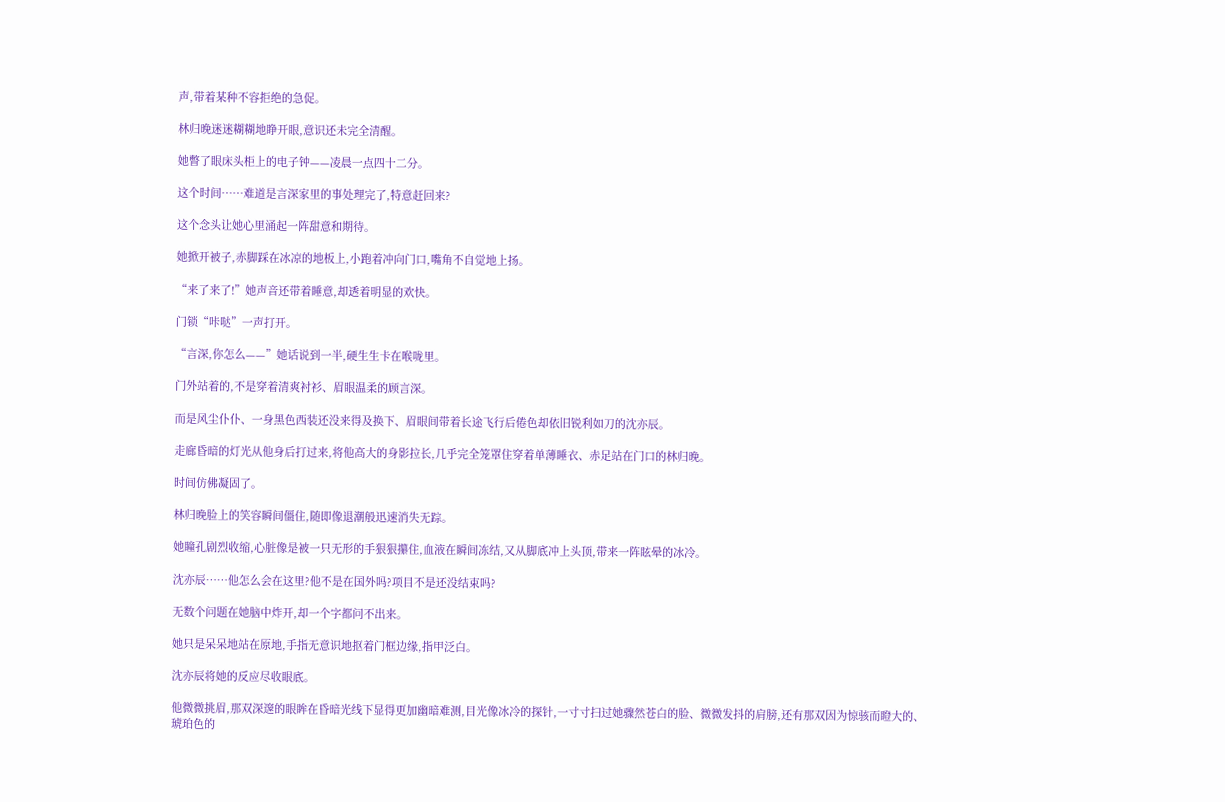声,带着某种不容拒绝的急促。

林归晚迷迷糊糊地睁开眼,意识还未完全清醒。

她瞥了眼床头柜上的电子钟——凌晨一点四十二分。

这个时间……难道是言深家里的事处理完了,特意赶回来?

这个念头让她心里涌起一阵甜意和期待。

她掀开被子,赤脚踩在冰凉的地板上,小跑着冲向门口,嘴角不自觉地上扬。

“来了来了!”她声音还带着睡意,却透着明显的欢快。

门锁“咔哒”一声打开。

“言深,你怎么——”她话说到一半,硬生生卡在喉咙里。

门外站着的,不是穿着清爽衬衫、眉眼温柔的顾言深。

而是风尘仆仆、一身黑色西装还没来得及换下、眉眼间带着长途飞行后倦色却依旧锐利如刀的沈亦辰。

走廊昏暗的灯光从他身后打过来,将他高大的身影拉长,几乎完全笼罩住穿着单薄睡衣、赤足站在门口的林归晚。

时间仿佛凝固了。

林归晚脸上的笑容瞬间僵住,随即像退潮般迅速消失无踪。

她瞳孔剧烈收缩,心脏像是被一只无形的手狠狠攥住,血液在瞬间冻结,又从脚底冲上头顶,带来一阵眩晕的冰冷。

沈亦辰……他怎么会在这里?他不是在国外吗?项目不是还没结束吗?

无数个问题在她脑中炸开,却一个字都问不出来。

她只是呆呆地站在原地,手指无意识地抠着门框边缘,指甲泛白。

沈亦辰将她的反应尽收眼底。

他微微挑眉,那双深邃的眼眸在昏暗光线下显得更加幽暗难测,目光像冰冷的探针,一寸寸扫过她骤然苍白的脸、微微发抖的肩膀,还有那双因为惊骇而瞪大的、琥珀色的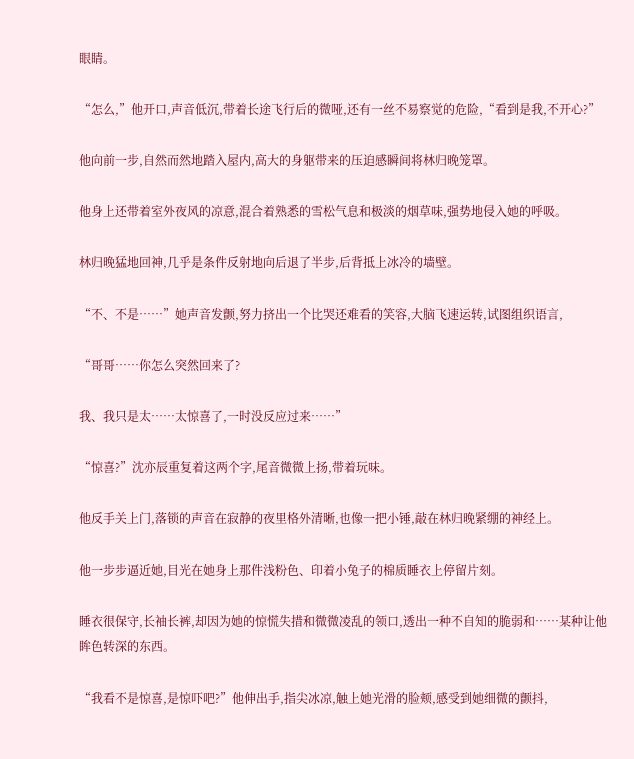眼睛。

“怎么,”他开口,声音低沉,带着长途飞行后的微哑,还有一丝不易察觉的危险,“看到是我,不开心?”

他向前一步,自然而然地踏入屋内,高大的身躯带来的压迫感瞬间将林归晚笼罩。

他身上还带着室外夜风的凉意,混合着熟悉的雪松气息和极淡的烟草味,强势地侵入她的呼吸。

林归晚猛地回神,几乎是条件反射地向后退了半步,后背抵上冰冷的墙壁。

“不、不是……”她声音发颤,努力挤出一个比哭还难看的笑容,大脑飞速运转,试图组织语言,

“哥哥……你怎么突然回来了?

我、我只是太……太惊喜了,一时没反应过来……”

“惊喜?”沈亦辰重复着这两个字,尾音微微上扬,带着玩味。

他反手关上门,落锁的声音在寂静的夜里格外清晰,也像一把小锤,敲在林归晚紧绷的神经上。

他一步步逼近她,目光在她身上那件浅粉色、印着小兔子的棉质睡衣上停留片刻。

睡衣很保守,长袖长裤,却因为她的惊慌失措和微微凌乱的领口,透出一种不自知的脆弱和……某种让他眸色转深的东西。

“我看不是惊喜,是惊吓吧?”他伸出手,指尖冰凉,触上她光滑的脸颊,感受到她细微的颤抖,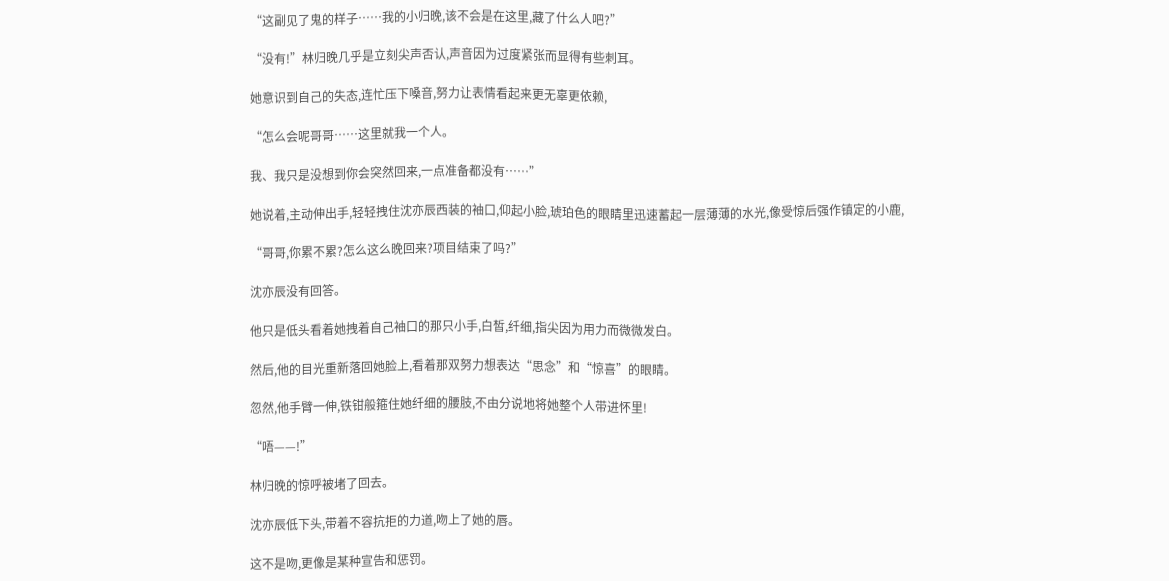“这副见了鬼的样子……我的小归晚,该不会是在这里,藏了什么人吧?”

“没有!”林归晚几乎是立刻尖声否认,声音因为过度紧张而显得有些刺耳。

她意识到自己的失态,连忙压下嗓音,努力让表情看起来更无辜更依赖,

“怎么会呢哥哥……这里就我一个人。

我、我只是没想到你会突然回来,一点准备都没有……”

她说着,主动伸出手,轻轻拽住沈亦辰西装的袖口,仰起小脸,琥珀色的眼睛里迅速蓄起一层薄薄的水光,像受惊后强作镇定的小鹿,

“哥哥,你累不累?怎么这么晚回来?项目结束了吗?”

沈亦辰没有回答。

他只是低头看着她拽着自己袖口的那只小手,白皙,纤细,指尖因为用力而微微发白。

然后,他的目光重新落回她脸上,看着那双努力想表达“思念”和“惊喜”的眼睛。

忽然,他手臂一伸,铁钳般箍住她纤细的腰肢,不由分说地将她整个人带进怀里!

“唔——!”

林归晚的惊呼被堵了回去。

沈亦辰低下头,带着不容抗拒的力道,吻上了她的唇。

这不是吻,更像是某种宣告和惩罚。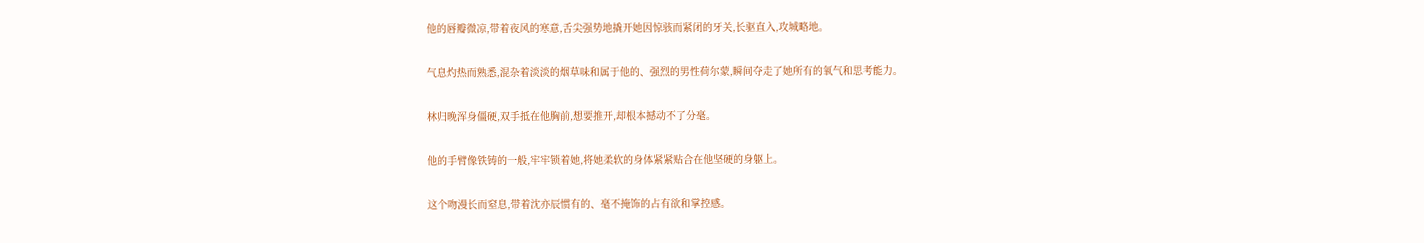他的唇瓣微凉,带着夜风的寒意,舌尖强势地撬开她因惊骇而紧闭的牙关,长驱直入,攻城略地。

气息灼热而熟悉,混杂着淡淡的烟草味和属于他的、强烈的男性荷尔蒙,瞬间夺走了她所有的氧气和思考能力。

林归晚浑身僵硬,双手抵在他胸前,想要推开,却根本撼动不了分毫。

他的手臂像铁铸的一般,牢牢锁着她,将她柔软的身体紧紧贴合在他坚硬的身躯上。

这个吻漫长而窒息,带着沈亦辰惯有的、毫不掩饰的占有欲和掌控感。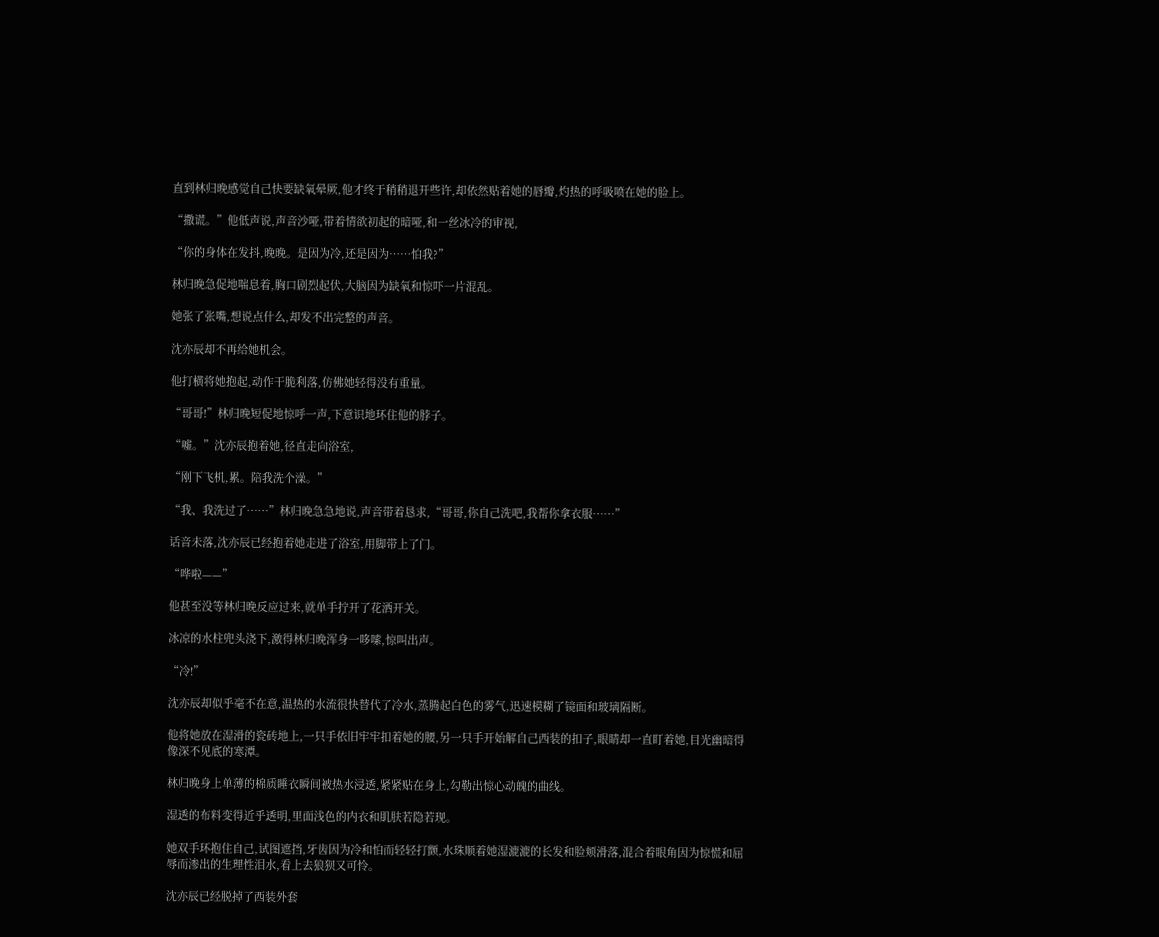直到林归晚感觉自己快要缺氧晕厥,他才终于稍稍退开些许,却依然贴着她的唇瓣,灼热的呼吸喷在她的脸上。

“撒谎。”他低声说,声音沙哑,带着情欲初起的暗哑,和一丝冰冷的审视,

“你的身体在发抖,晚晚。是因为冷,还是因为……怕我?”

林归晚急促地喘息着,胸口剧烈起伏,大脑因为缺氧和惊吓一片混乱。

她张了张嘴,想说点什么,却发不出完整的声音。

沈亦辰却不再给她机会。

他打横将她抱起,动作干脆利落,仿佛她轻得没有重量。

“哥哥!”林归晚短促地惊呼一声,下意识地环住他的脖子。

“嘘。”沈亦辰抱着她,径直走向浴室,

“刚下飞机,累。陪我洗个澡。”

“我、我洗过了……”林归晚急急地说,声音带着恳求,“哥哥,你自己洗吧,我帮你拿衣服……”

话音未落,沈亦辰已经抱着她走进了浴室,用脚带上了门。

“哗啦——”

他甚至没等林归晚反应过来,就单手拧开了花洒开关。

冰凉的水柱兜头浇下,激得林归晚浑身一哆嗦,惊叫出声。

“冷!”

沈亦辰却似乎毫不在意,温热的水流很快替代了冷水,蒸腾起白色的雾气,迅速模糊了镜面和玻璃隔断。

他将她放在湿滑的瓷砖地上,一只手依旧牢牢扣着她的腰,另一只手开始解自己西装的扣子,眼睛却一直盯着她,目光幽暗得像深不见底的寒潭。

林归晚身上单薄的棉质睡衣瞬间被热水浸透,紧紧贴在身上,勾勒出惊心动魄的曲线。

湿透的布料变得近乎透明,里面浅色的内衣和肌肤若隐若现。

她双手环抱住自己,试图遮挡,牙齿因为冷和怕而轻轻打颤,水珠顺着她湿漉漉的长发和脸颊滑落,混合着眼角因为惊慌和屈辱而渗出的生理性泪水,看上去狼狈又可怜。

沈亦辰已经脱掉了西装外套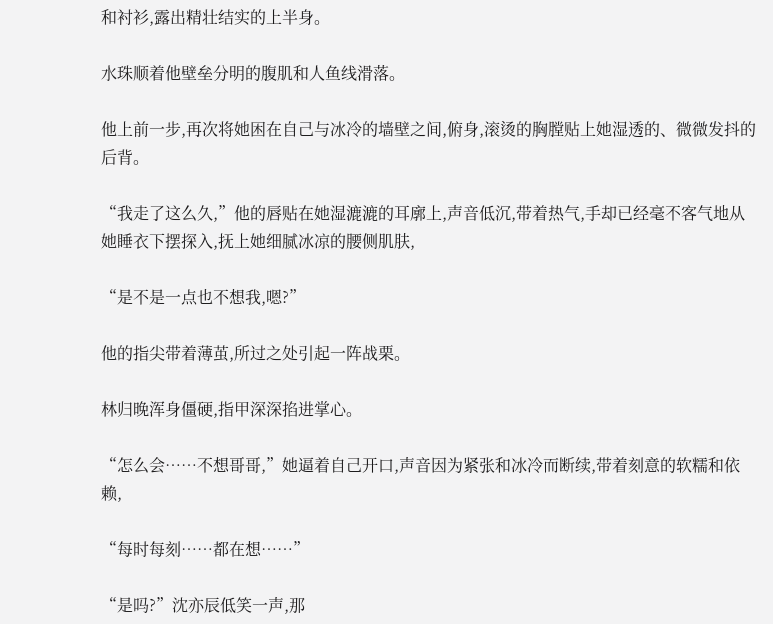和衬衫,露出精壮结实的上半身。

水珠顺着他壁垒分明的腹肌和人鱼线滑落。

他上前一步,再次将她困在自己与冰冷的墙壁之间,俯身,滚烫的胸膛贴上她湿透的、微微发抖的后背。

“我走了这么久,”他的唇贴在她湿漉漉的耳廓上,声音低沉,带着热气,手却已经毫不客气地从她睡衣下摆探入,抚上她细腻冰凉的腰侧肌肤,

“是不是一点也不想我,嗯?”

他的指尖带着薄茧,所过之处引起一阵战栗。

林归晚浑身僵硬,指甲深深掐进掌心。

“怎么会……不想哥哥,”她逼着自己开口,声音因为紧张和冰冷而断续,带着刻意的软糯和依赖,

“每时每刻……都在想……”

“是吗?”沈亦辰低笑一声,那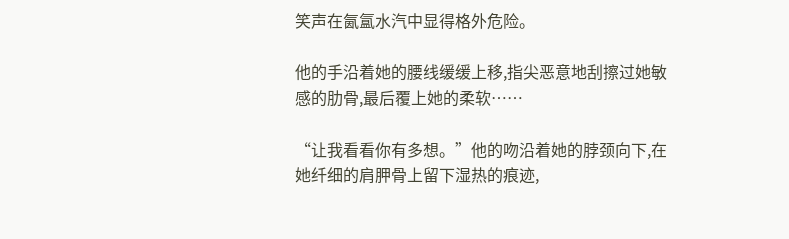笑声在氤氲水汽中显得格外危险。

他的手沿着她的腰线缓缓上移,指尖恶意地刮擦过她敏感的肋骨,最后覆上她的柔软……

“让我看看你有多想。”他的吻沿着她的脖颈向下,在她纤细的肩胛骨上留下湿热的痕迹,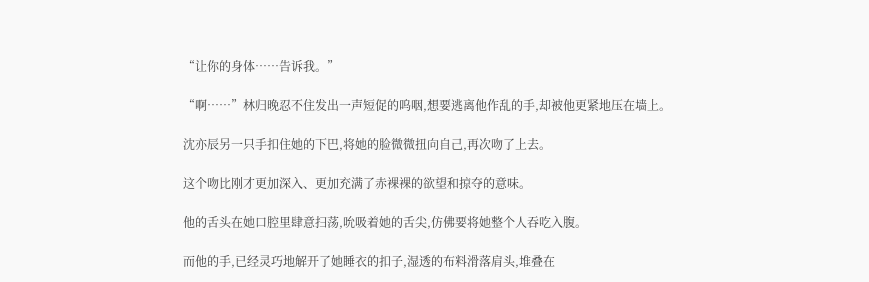“让你的身体……告诉我。”

“啊……”林归晚忍不住发出一声短促的呜咽,想要逃离他作乱的手,却被他更紧地压在墙上。

沈亦辰另一只手扣住她的下巴,将她的脸微微扭向自己,再次吻了上去。

这个吻比刚才更加深入、更加充满了赤裸裸的欲望和掠夺的意味。

他的舌头在她口腔里肆意扫荡,吮吸着她的舌尖,仿佛要将她整个人吞吃入腹。

而他的手,已经灵巧地解开了她睡衣的扣子,湿透的布料滑落肩头,堆叠在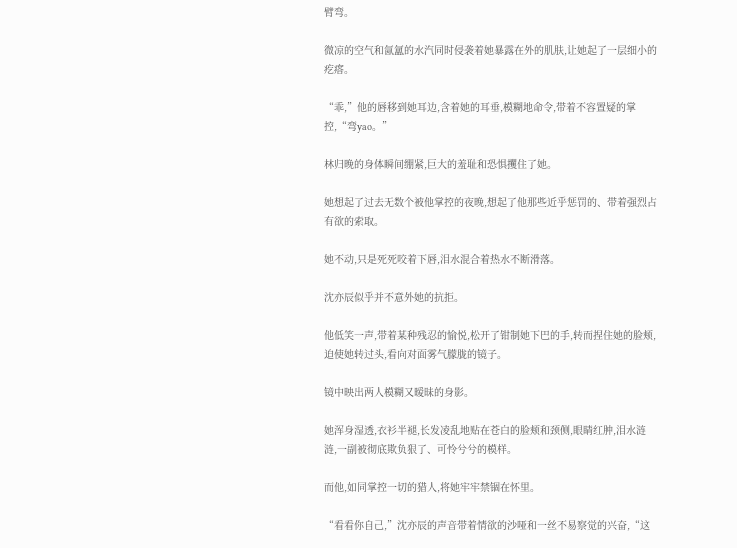臂弯。

微凉的空气和氤氲的水汽同时侵袭着她暴露在外的肌肤,让她起了一层细小的疙瘩。

“乖,”他的唇移到她耳边,含着她的耳垂,模糊地命令,带着不容置疑的掌控,“弯yao。”

林归晚的身体瞬间绷紧,巨大的羞耻和恐惧攫住了她。

她想起了过去无数个被他掌控的夜晚,想起了他那些近乎惩罚的、带着强烈占有欲的索取。

她不动,只是死死咬着下唇,泪水混合着热水不断滑落。

沈亦辰似乎并不意外她的抗拒。

他低笑一声,带着某种残忍的愉悦,松开了钳制她下巴的手,转而捏住她的脸颊,迫使她转过头,看向对面雾气朦胧的镜子。

镜中映出两人模糊又暧昧的身影。

她浑身湿透,衣衫半褪,长发凌乱地贴在苍白的脸颊和颈侧,眼睛红肿,泪水涟涟,一副被彻底欺负狠了、可怜兮兮的模样。

而他,如同掌控一切的猎人,将她牢牢禁锢在怀里。

“看看你自己,”沈亦辰的声音带着情欲的沙哑和一丝不易察觉的兴奋,“这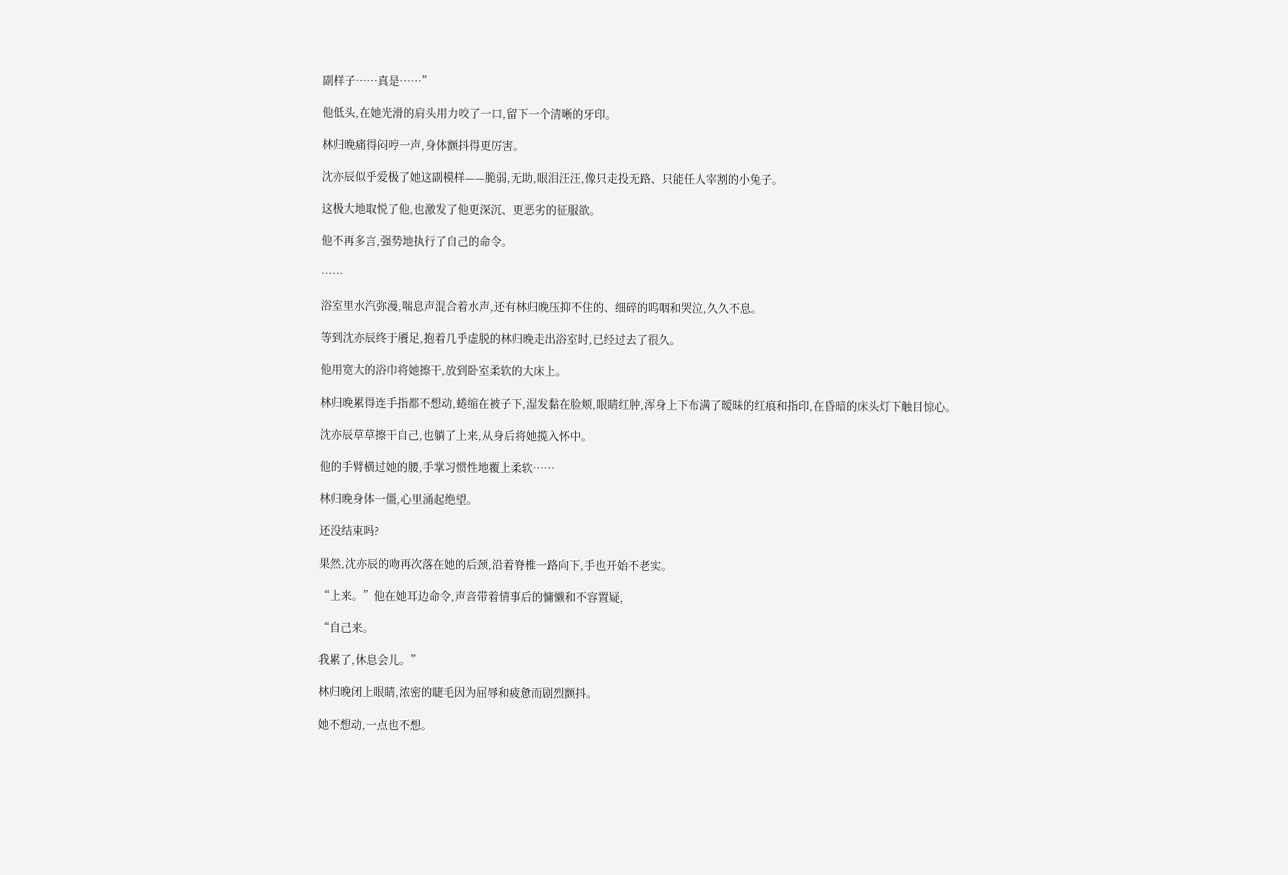副样子……真是……”

他低头,在她光滑的肩头用力咬了一口,留下一个清晰的牙印。

林归晚痛得闷哼一声,身体颤抖得更厉害。

沈亦辰似乎爱极了她这副模样——脆弱,无助,眼泪汪汪,像只走投无路、只能任人宰割的小兔子。

这极大地取悦了他,也激发了他更深沉、更恶劣的征服欲。

他不再多言,强势地执行了自己的命令。

……

浴室里水汽弥漫,喘息声混合着水声,还有林归晚压抑不住的、细碎的呜咽和哭泣,久久不息。

等到沈亦辰终于餍足,抱着几乎虚脱的林归晚走出浴室时,已经过去了很久。

他用宽大的浴巾将她擦干,放到卧室柔软的大床上。

林归晚累得连手指都不想动,蜷缩在被子下,湿发黏在脸颊,眼睛红肿,浑身上下布满了暧昧的红痕和指印,在昏暗的床头灯下触目惊心。

沈亦辰草草擦干自己,也躺了上来,从身后将她揽入怀中。

他的手臂横过她的腰,手掌习惯性地覆上柔软……

林归晚身体一僵,心里涌起绝望。

还没结束吗?

果然,沈亦辰的吻再次落在她的后颈,沿着脊椎一路向下,手也开始不老实。

“上来。”他在她耳边命令,声音带着情事后的慵懒和不容置疑,

“自己来。

我累了,休息会儿。”

林归晚闭上眼睛,浓密的睫毛因为屈辱和疲惫而剧烈颤抖。

她不想动,一点也不想。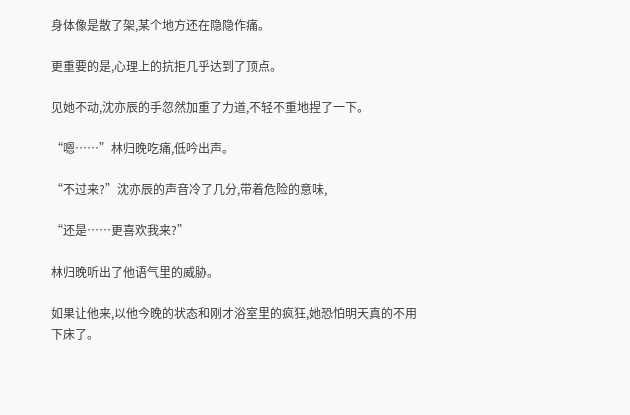身体像是散了架,某个地方还在隐隐作痛。

更重要的是,心理上的抗拒几乎达到了顶点。

见她不动,沈亦辰的手忽然加重了力道,不轻不重地捏了一下。

“嗯……”林归晚吃痛,低吟出声。

“不过来?”沈亦辰的声音冷了几分,带着危险的意味,

“还是……更喜欢我来?”

林归晚听出了他语气里的威胁。

如果让他来,以他今晚的状态和刚才浴室里的疯狂,她恐怕明天真的不用下床了。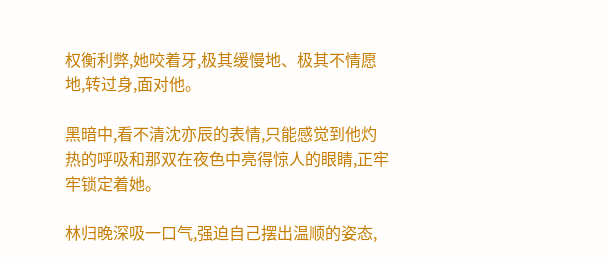权衡利弊,她咬着牙,极其缓慢地、极其不情愿地,转过身,面对他。

黑暗中,看不清沈亦辰的表情,只能感觉到他灼热的呼吸和那双在夜色中亮得惊人的眼睛,正牢牢锁定着她。

林归晚深吸一口气,强迫自己摆出温顺的姿态,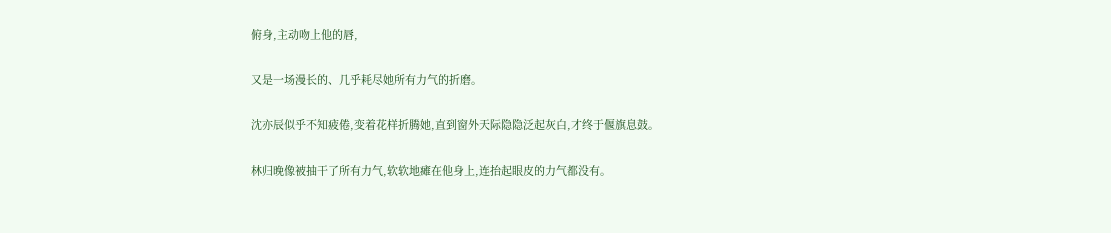俯身,主动吻上他的唇,

又是一场漫长的、几乎耗尽她所有力气的折磨。

沈亦辰似乎不知疲倦,变着花样折腾她,直到窗外天际隐隐泛起灰白,才终于偃旗息鼓。

林归晚像被抽干了所有力气,软软地瘫在他身上,连抬起眼皮的力气都没有。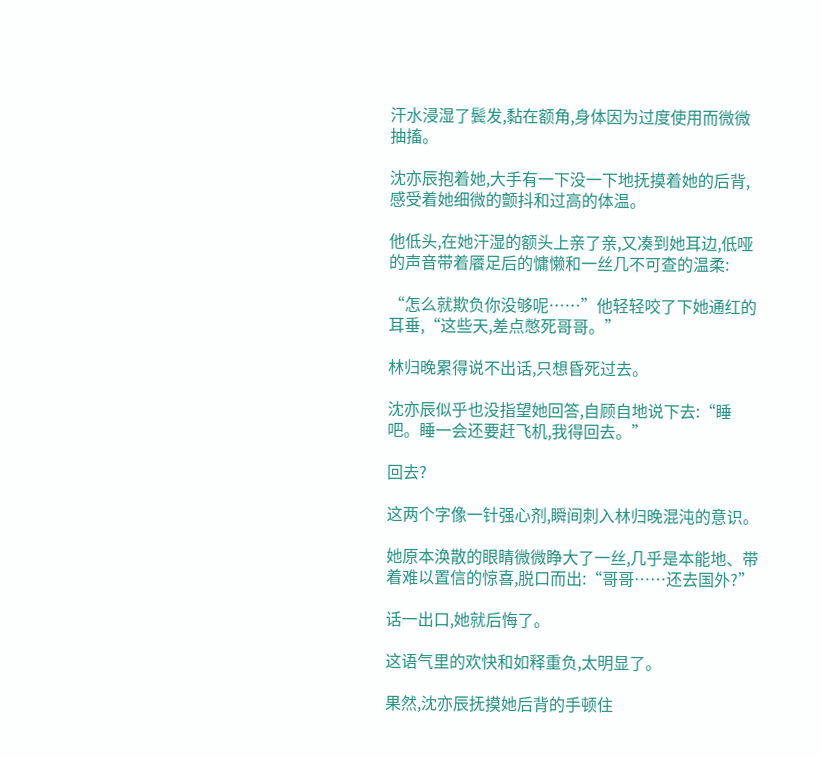汗水浸湿了鬓发,黏在额角,身体因为过度使用而微微抽搐。

沈亦辰抱着她,大手有一下没一下地抚摸着她的后背,感受着她细微的颤抖和过高的体温。

他低头,在她汗湿的额头上亲了亲,又凑到她耳边,低哑的声音带着餍足后的慵懒和一丝几不可查的温柔:

“怎么就欺负你没够呢……”他轻轻咬了下她通红的耳垂,“这些天,差点憋死哥哥。”

林归晚累得说不出话,只想昏死过去。

沈亦辰似乎也没指望她回答,自顾自地说下去:“睡吧。睡一会还要赶飞机,我得回去。”

回去?

这两个字像一针强心剂,瞬间刺入林归晚混沌的意识。

她原本涣散的眼睛微微睁大了一丝,几乎是本能地、带着难以置信的惊喜,脱口而出:“哥哥……还去国外?”

话一出口,她就后悔了。

这语气里的欢快和如释重负,太明显了。

果然,沈亦辰抚摸她后背的手顿住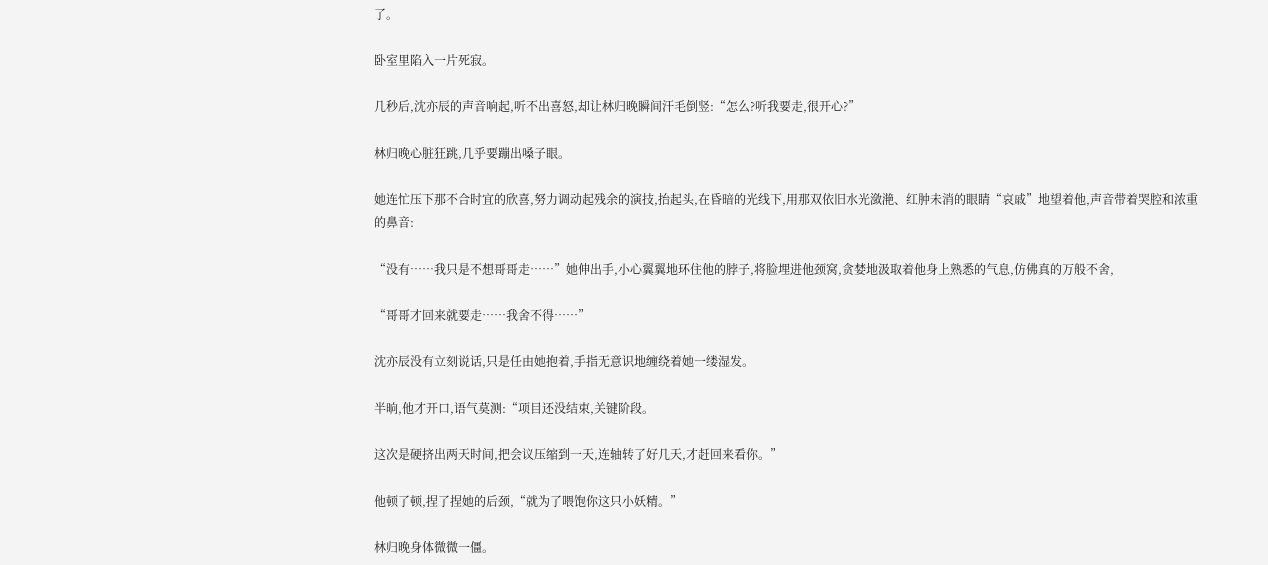了。

卧室里陷入一片死寂。

几秒后,沈亦辰的声音响起,听不出喜怒,却让林归晚瞬间汗毛倒竖:“怎么?听我要走,很开心?”

林归晚心脏狂跳,几乎要蹦出嗓子眼。

她连忙压下那不合时宜的欣喜,努力调动起残余的演技,抬起头,在昏暗的光线下,用那双依旧水光潋滟、红肿未消的眼睛“哀戚”地望着他,声音带着哭腔和浓重的鼻音:

“没有……我只是不想哥哥走……”她伸出手,小心翼翼地环住他的脖子,将脸埋进他颈窝,贪婪地汲取着他身上熟悉的气息,仿佛真的万般不舍,

“哥哥才回来就要走……我舍不得……”

沈亦辰没有立刻说话,只是任由她抱着,手指无意识地缠绕着她一缕湿发。

半晌,他才开口,语气莫测:“项目还没结束,关键阶段。

这次是硬挤出两天时间,把会议压缩到一天,连轴转了好几天,才赶回来看你。”

他顿了顿,捏了捏她的后颈,“就为了喂饱你这只小妖精。”

林归晚身体微微一僵。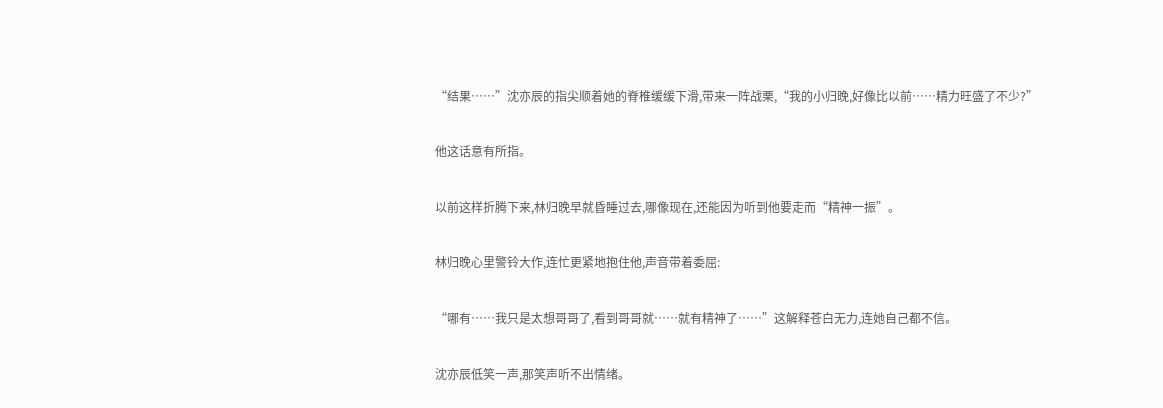“结果……”沈亦辰的指尖顺着她的脊椎缓缓下滑,带来一阵战栗,“我的小归晚,好像比以前……精力旺盛了不少?”

他这话意有所指。

以前这样折腾下来,林归晚早就昏睡过去,哪像现在,还能因为听到他要走而“精神一振”。

林归晚心里警铃大作,连忙更紧地抱住他,声音带着委屈:

“哪有……我只是太想哥哥了,看到哥哥就……就有精神了……”这解释苍白无力,连她自己都不信。

沈亦辰低笑一声,那笑声听不出情绪。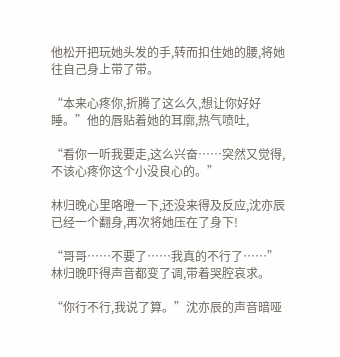他松开把玩她头发的手,转而扣住她的腰,将她往自己身上带了带。

“本来心疼你,折腾了这么久,想让你好好睡。”他的唇贴着她的耳廓,热气喷吐,

“看你一听我要走,这么兴奋……突然又觉得,不该心疼你这个小没良心的。”

林归晚心里咯噔一下,还没来得及反应,沈亦辰已经一个翻身,再次将她压在了身下!

“哥哥……不要了……我真的不行了……”林归晚吓得声音都变了调,带着哭腔哀求。

“你行不行,我说了算。”沈亦辰的声音暗哑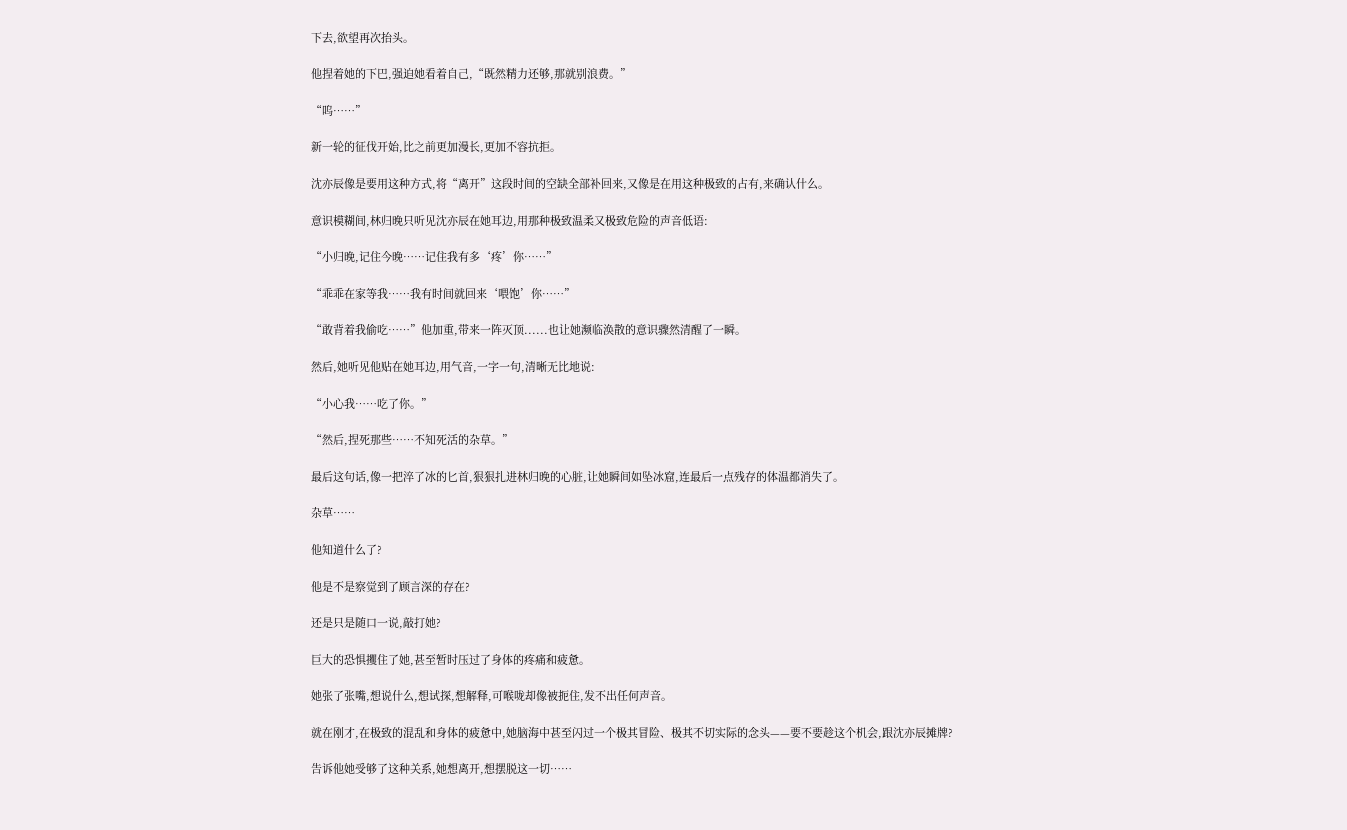下去,欲望再次抬头。

他捏着她的下巴,强迫她看着自己,“既然精力还够,那就别浪费。”

“呜……”

新一轮的征伐开始,比之前更加漫长,更加不容抗拒。

沈亦辰像是要用这种方式,将“离开”这段时间的空缺全部补回来,又像是在用这种极致的占有,来确认什么。

意识模糊间,林归晚只听见沈亦辰在她耳边,用那种极致温柔又极致危险的声音低语:

“小归晚,记住今晚……记住我有多‘疼’你……”

“乖乖在家等我……我有时间就回来‘喂饱’你……”

“敢背着我偷吃……”他加重,带来一阵灭顶......也让她濒临涣散的意识骤然清醒了一瞬。

然后,她听见他贴在她耳边,用气音,一字一句,清晰无比地说:

“小心我……吃了你。”

“然后,捏死那些……不知死活的杂草。”

最后这句话,像一把淬了冰的匕首,狠狠扎进林归晚的心脏,让她瞬间如坠冰窟,连最后一点残存的体温都消失了。

杂草……

他知道什么了?

他是不是察觉到了顾言深的存在?

还是只是随口一说,敲打她?

巨大的恐惧攫住了她,甚至暂时压过了身体的疼痛和疲惫。

她张了张嘴,想说什么,想试探,想解释,可喉咙却像被扼住,发不出任何声音。

就在刚才,在极致的混乱和身体的疲惫中,她脑海中甚至闪过一个极其冒险、极其不切实际的念头——要不要趁这个机会,跟沈亦辰摊牌?

告诉他她受够了这种关系,她想离开,想摆脱这一切……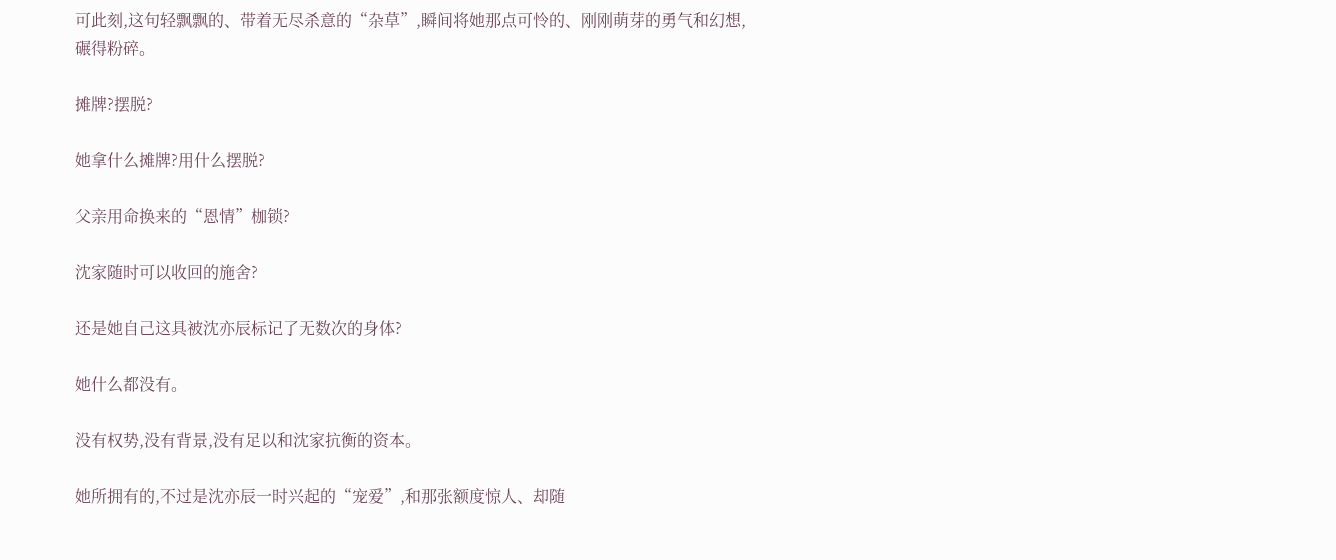可此刻,这句轻飘飘的、带着无尽杀意的“杂草”,瞬间将她那点可怜的、刚刚萌芽的勇气和幻想,碾得粉碎。

摊牌?摆脱?

她拿什么摊牌?用什么摆脱?

父亲用命换来的“恩情”枷锁?

沈家随时可以收回的施舍?

还是她自己这具被沈亦辰标记了无数次的身体?

她什么都没有。

没有权势,没有背景,没有足以和沈家抗衡的资本。

她所拥有的,不过是沈亦辰一时兴起的“宠爱”,和那张额度惊人、却随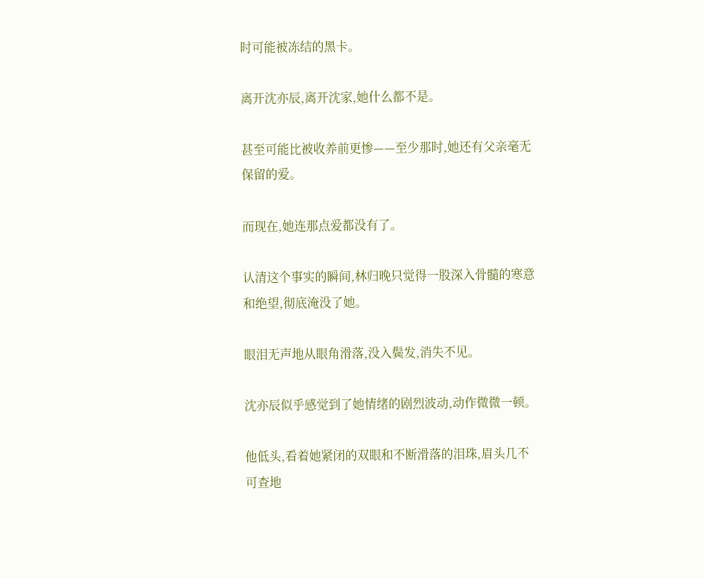时可能被冻结的黑卡。

离开沈亦辰,离开沈家,她什么都不是。

甚至可能比被收养前更惨——至少那时,她还有父亲毫无保留的爱。

而现在,她连那点爱都没有了。

认清这个事实的瞬间,林归晚只觉得一股深入骨髓的寒意和绝望,彻底淹没了她。

眼泪无声地从眼角滑落,没入鬓发,消失不见。

沈亦辰似乎感觉到了她情绪的剧烈波动,动作微微一顿。

他低头,看着她紧闭的双眼和不断滑落的泪珠,眉头几不可查地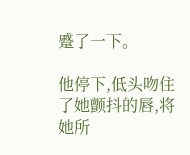蹙了一下。

他停下,低头吻住了她颤抖的唇,将她所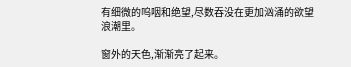有细微的呜咽和绝望,尽数吞没在更加汹涌的欲望浪潮里。

窗外的天色,渐渐亮了起来。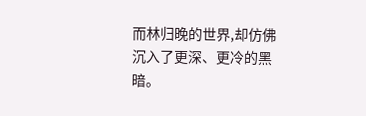而林归晚的世界,却仿佛沉入了更深、更冷的黑暗。